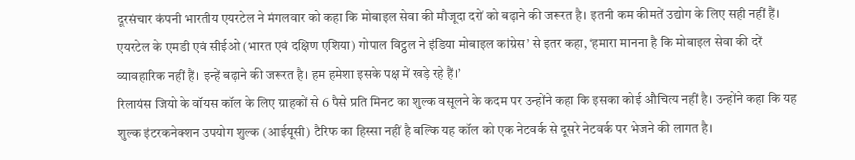दूरसंचार कंपनी भारतीय एयरटेल ने मंगलवार को कहा कि मोबाइल सेवा की मौजूदा दरों को बढ़ाने की जरूरत है। इतनी कम कीमतें उद्योग के लिए सही नहीं हैं। एयरटेल के एमडी एवं सीईओ (भारत एवं दक्षिण एशिया) गोपाल विट्ठल ने इंडिया मोबाइल कांग्रेस’ से इतर कहा, ‘हमारा मानना है कि मोबाइल सेवा की दरें व्यावहारिक नहीं हैं। इन्हें बढ़ाने की जरूरत है। हम हमेशा इसके पक्ष में खड़े रहे हैं।’
रिलायंस जियो के वॉयस कॉल के लिए ग्राहकों से 6 पैसे प्रति मिनट का शुल्क वसूलने के कदम पर उन्होंने कहा कि इसका कोई औचित्य नहीं है। उन्होंने कहा कि यह शुल्क इंटरकनेक्शन उपयोग शुल्क (आईयूसी) टैरिफ का हिस्सा नहीं है बल्कि यह कॉल को एक नेटवर्क से दूसरे नेटवर्क पर भेजने की लागत है।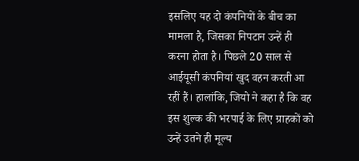इसलिए यह दो कंपनियों के बीच का मामला है, जिसका निपटान उन्हें ही करना होता है। पिछले 20 साल से आईयूसी कंपनियां खुद वहन करती आ रहीं हैं। हालांकि, जियो ने कहा है कि वह इस शुल्क की भरपाई के लिए ग्राहकों को उन्हें उतने ही मूल्य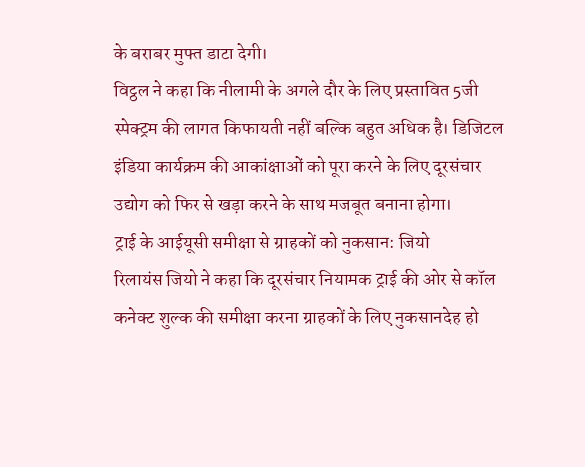के बराबर मुफ्त डाटा देगी।
विट्ठल ने कहा कि नीलामी के अगले दौर के लिए प्रस्तावित 5जी स्पेक्ट्रम की लागत किफायती नहीं बल्कि बहुत अधिक है। डिजिटल इंडिया कार्यक्रम की आकांक्षाओं को पूरा करने के लिए दूरसंचार उद्योग को फिर से खड़ा करने के साथ मजबूत बनाना होगा।
ट्राई के आईयूसी समीक्षा से ग्राहकों को नुकसान: जियो
रिलायंस जियो ने कहा कि दूरसंचार नियामक ट्राई की ओर से कॉल कनेक्ट शुल्क की समीक्षा करना ग्राहकों के लिए नुकसानदेह हो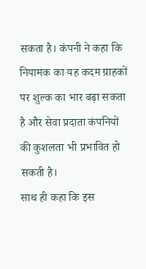सकता है। कंपनी ने कहा कि नियामक का यह कदम ग्राहकों पर शुल्क का भार बढ़ा सकता है और सेवा प्रदाता कंपनियों की कुशलता भी प्रभावित हो सकती है।
साथ ही कहा कि इस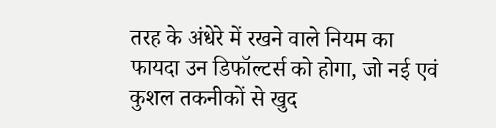तरह के अंधेरे में रखने वाले नियम का फायदा उन डिफॉल्टर्स को होगा, जो नई एवं कुशल तकनीकों से खुद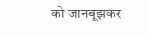को जानबूझकर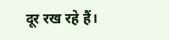दूर रख रहे हैं।